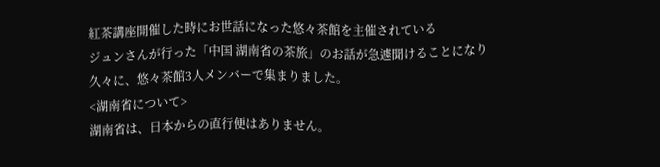紅茶講座開催した時にお世話になった悠々茶館を主催されている
ジュンさんが行った「中国 湖南省の茶旅」のお話が急遽聞けることになり
久々に、悠々茶館3人メンバーで集まりました。
<湖南省について>
湖南省は、日本からの直行便はありません。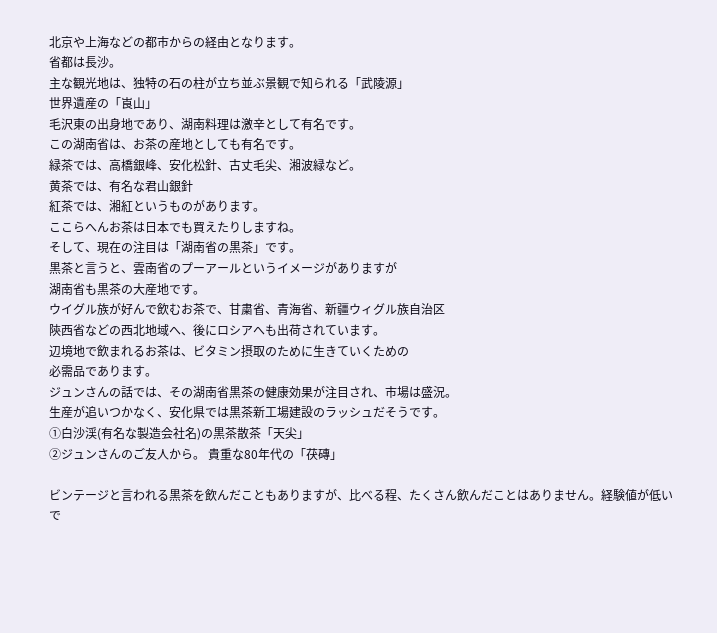北京や上海などの都市からの経由となります。
省都は長沙。
主な観光地は、独特の石の柱が立ち並ぶ景観で知られる「武陵源」
世界遺産の「崀山」
毛沢東の出身地であり、湖南料理は激辛として有名です。
この湖南省は、お茶の産地としても有名です。
緑茶では、高橋銀峰、安化松針、古丈毛尖、湘波緑など。
黄茶では、有名な君山銀針
紅茶では、湘紅というものがあります。
ここらへんお茶は日本でも買えたりしますね。
そして、現在の注目は「湖南省の黒茶」です。
黒茶と言うと、雲南省のプーアールというイメージがありますが
湖南省も黒茶の大産地です。
ウイグル族が好んで飲むお茶で、甘粛省、青海省、新疆ウィグル族自治区
陝西省などの西北地域へ、後にロシアへも出荷されています。
辺境地で飲まれるお茶は、ビタミン摂取のために生きていくための
必需品であります。
ジュンさんの話では、その湖南省黒茶の健康効果が注目され、市場は盛況。
生産が追いつかなく、安化県では黒茶新工場建設のラッシュだそうです。
①白沙渓(有名な製造会社名)の黒茶散茶「天尖」
②ジュンさんのご友人から。 貴重な80年代の「茯磚」

ビンテージと言われる黒茶を飲んだこともありますが、比べる程、たくさん飲んだことはありません。経験値が低いで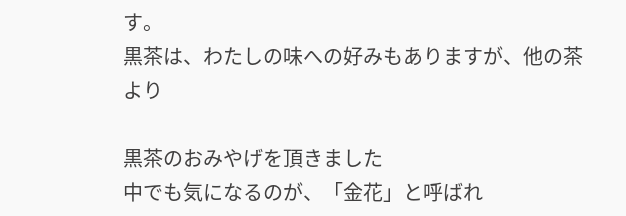す。
黒茶は、わたしの味への好みもありますが、他の茶より

黒茶のおみやげを頂きました
中でも気になるのが、「金花」と呼ばれ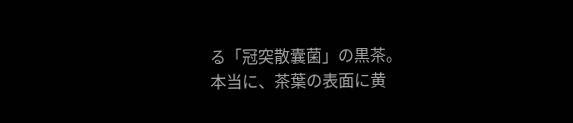る「冠突散囊菌」の黒茶。
本当に、茶葉の表面に黄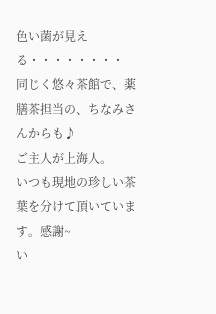色い菌が見える・・・・・・・・
同じく悠々茶館で、薬膳茶担当の、ちなみさんからも♪
ご主人が上海人。
いつも現地の珍しい茶葉を分けて頂いています。感謝~
い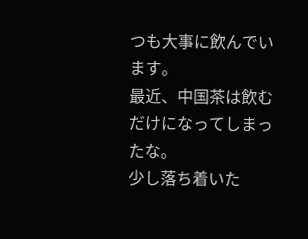つも大事に飲んでいます。
最近、中国茶は飲むだけになってしまったな。
少し落ち着いた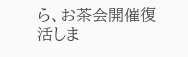ら、お茶会開催復活しま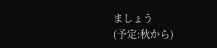ましょう
(予定:秋から)